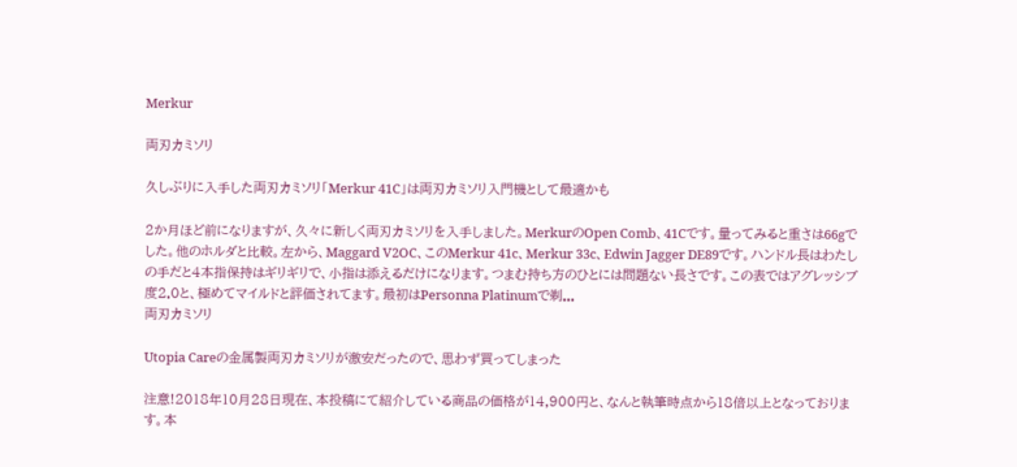Merkur

両刃カミソリ

久しぶりに入手した両刃カミソリ「Merkur 41C」は両刃カミソリ入門機として最適かも

2か月ほど前になりますが、久々に新しく両刃カミソリを入手しました。MerkurのOpen Comb、41Cです。量ってみると重さは66gでした。他のホルダと比較。左から、Maggard V2OC、このMerkur 41c、Merkur 33c、Edwin Jagger DE89です。ハンドル長はわたしの手だと4本指保持はギリギリで、小指は添えるだけになります。つまむ持ち方のひとには問題ない長さです。この表ではアグレッシブ度2.0と、極めてマイルドと評価されてます。最初はPersonna Platinumで剃...
両刃カミソリ

Utopia Careの金属製両刃カミソリが激安だったので、思わず買ってしまった

注意!2018年10月28日現在、本投稿にて紹介している商品の価格が14,900円と、なんと執筆時点から18倍以上となっております。本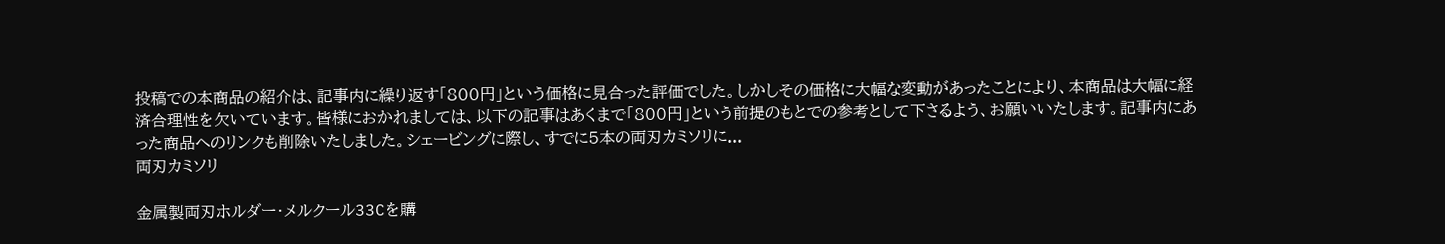投稿での本商品の紹介は、記事内に繰り返す「800円」という価格に見合った評価でした。しかしその価格に大幅な変動があったことにより、本商品は大幅に経済合理性を欠いています。皆様におかれましては、以下の記事はあくまで「800円」という前提のもとでの参考として下さるよう、お願いいたします。記事内にあった商品へのリンクも削除いたしました。シェービングに際し、すでに5本の両刃カミソリに...
両刃カミソリ

金属製両刃ホルダー・メルクール33Cを購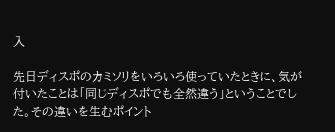入

先日ディスポのカミソリをいろいろ使っていたときに、気が付いたことは「同じディスポでも全然違う」ということでした。その違いを生むポイント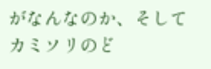がなんなのか、そしてカミソリのど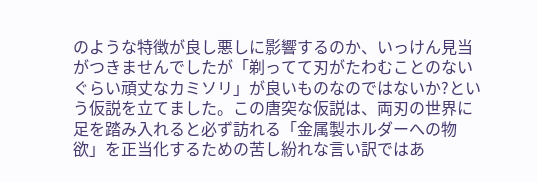のような特徴が良し悪しに影響するのか、いっけん見当がつきませんでしたが「剃ってて刃がたわむことのないぐらい頑丈なカミソリ」が良いものなのではないか?という仮説を立てました。この唐突な仮説は、両刃の世界に足を踏み入れると必ず訪れる「金属製ホルダーへの物欲」を正当化するための苦し紛れな言い訳ではあ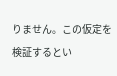りません。この仮定を検証するとい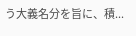う大義名分を旨に、積...